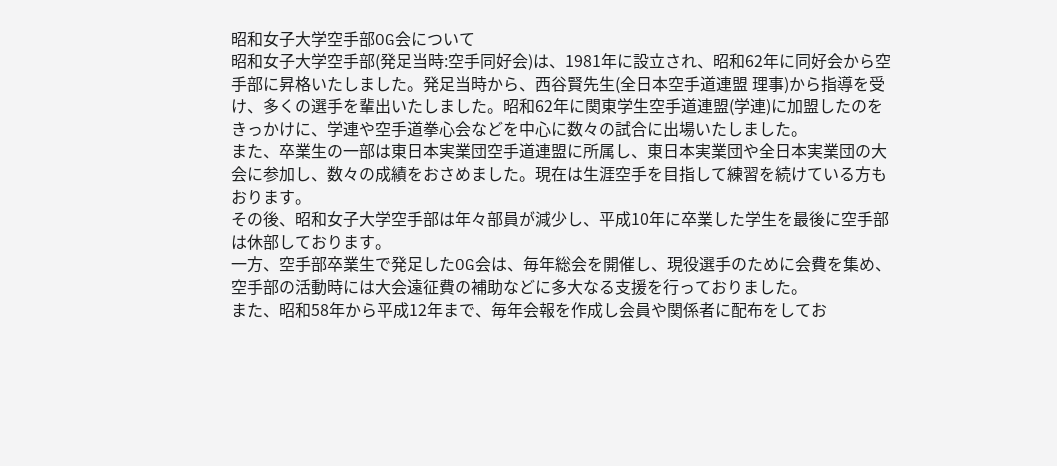昭和女子大学空手部OG会について
昭和女子大学空手部(発足当時:空手同好会)は、1981年に設立され、昭和62年に同好会から空手部に昇格いたしました。発足当時から、西谷賢先生(全日本空手道連盟 理事)から指導を受け、多くの選手を輩出いたしました。昭和62年に関東学生空手道連盟(学連)に加盟したのをきっかけに、学連や空手道拳心会などを中心に数々の試合に出場いたしました。
また、卒業生の一部は東日本実業団空手道連盟に所属し、東日本実業団や全日本実業団の大会に参加し、数々の成績をおさめました。現在は生涯空手を目指して練習を続けている方もおります。
その後、昭和女子大学空手部は年々部員が減少し、平成10年に卒業した学生を最後に空手部は休部しております。
一方、空手部卒業生で発足したOG会は、毎年総会を開催し、現役選手のために会費を集め、空手部の活動時には大会遠征費の補助などに多大なる支援を行っておりました。
また、昭和58年から平成12年まで、毎年会報を作成し会員や関係者に配布をしてお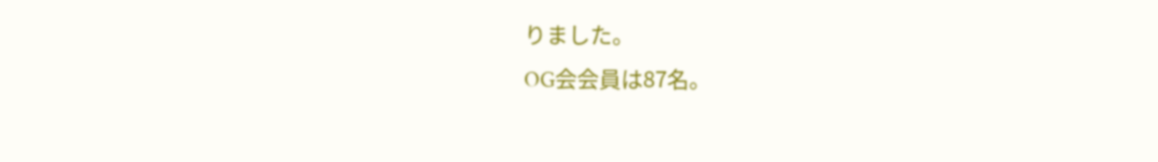りました。
OG会会員は87名。